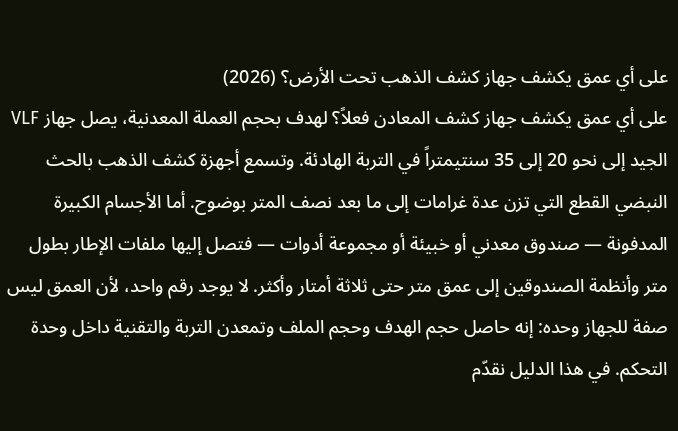على أي عمق يكشف جهاز كشف الذهب تحت الأرض؟ (2026)
على أي عمق يكشف جهاز كشف المعادن فعلاً؟ لهدف بحجم العملة المعدنية، يصل جهاز VLF الجيد إلى نحو 20 إلى 35 سنتيمتراً في التربة الهادئة. وتسمع أجهزة كشف الذهب بالحث النبضي القطع التي تزن عدة غرامات إلى ما بعد نصف المتر بوضوح. أما الأجسام الكبيرة المدفونة — صندوق معدني أو خبيئة أو مجموعة أدوات — فتصل إليها ملفات الإطار بطول متر وأنظمة الصندوقين إلى عمق متر حتى ثلاثة أمتار وأكثر. لا يوجد رقم واحد، لأن العمق ليس صفة للجهاز وحده: إنه حاصل حجم الهدف وحجم الملف وتمعدن التربة والتقنية داخل وحدة التحكم. في هذا الدليل نقدّم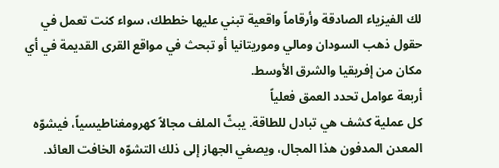لك الفيزياء الصادقة وأرقاماً واقعية تبني عليها خططك، سواء كنت تعمل في حقول ذهب السودان ومالي وموريتانيا أو تبحث في مواقع القرى القديمة في أي مكان من إفريقيا والشرق الأوسط.
أربعة عوامل تحدد العمق فعلياً
كل عملية كشف هي تبادل للطاقة. يبثّ الملف مجالاً كهرومغناطيسياً، فيشوّه المعدن المدفون هذا المجال، ويصغي الجهاز إلى ذلك التشوّه الخافت العائد.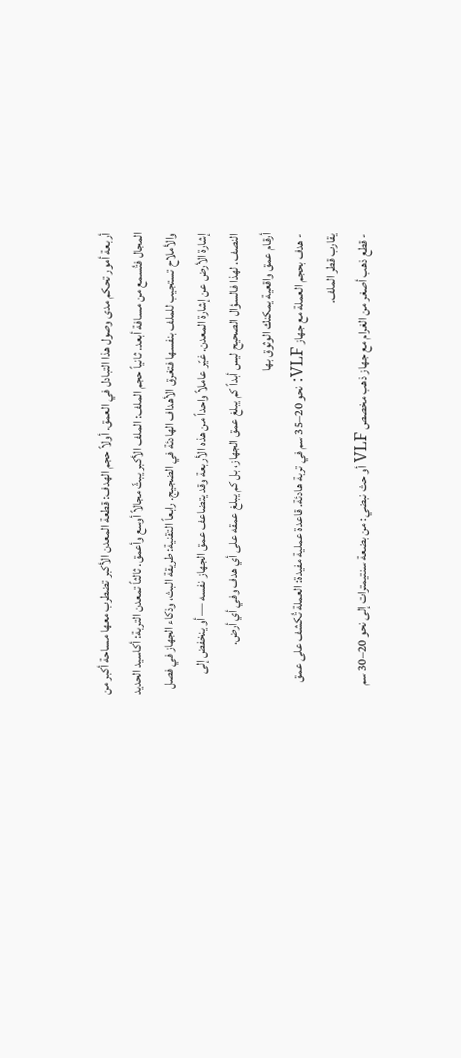أربعة أمور تحكم مدى وصول هذا التبادل في العمق. أولاً حجم الهدف: قطعة المعدن الأكبر تضطرب معها مساحة أكبر من المجال فتُسمع من مسافة أبعد. ثانياً حجم الملف: الملف الأكبر يبثّ مجالاً أوسع وأعمق. ثالثاً تمعدن التربة: أكاسيد الحديد والأملاح تستجيب للملف بنفسها فتغرق الأهداف الهادئة في الضجيج. رابعاً التقنية: طريقة البث، وذكاء الجهاز في فصل إشارة الأرض عن إشارة المعدن. غيّر عاملاً واحداً من هذه الأربعة وقد يتضاعف عمق الجهاز نفسه — أو ينخفض إلى النصف. لهذا فالسؤال الصحيح ليس أبداً كم يبلغ عمق الجهاز، بل كم يبلغ عمقه على أي هدف وفي أي أرض.
أرقام عمق واقعية يمكنك الوثوق بها
- هدف بحجم العملة مع جهاز VLF: نحو 20–35 سم في تربة هادئة. قاعدة عملية مفيدة: العملة تُكشف على عمق يقارب قطر الملف.
- قطع ذهب أصغر من الغرام مع جهاز ذهب مخصص VLF أو حث نبضي: من بضعة سنتيمترات إلى نحو 20–30 سم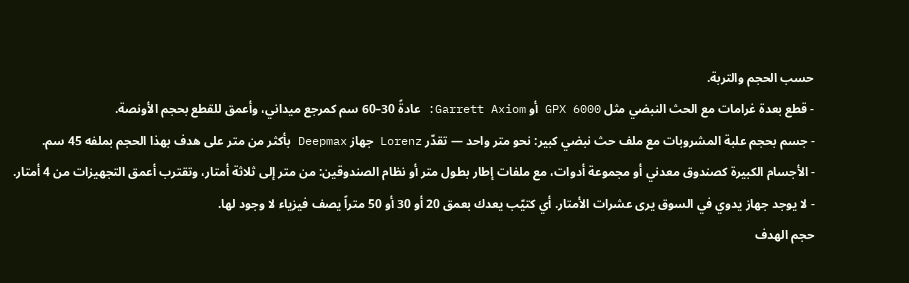حسب الحجم والتربة.
- قطع بعدة غرامات مع الحث النبضي مثل GPX 6000 أو Garrett Axiom: عادةً 30–60 سم كمرجع ميداني، وأعمق للقطع بحجم الأونصة.
- جسم بحجم علبة المشروبات مع ملف حث نبضي كبير: نحو متر واحد — تقدّر Lorenz جهاز Deepmax بأكثر من متر على هدف بهذا الحجم بملفه 45 سم.
- الأجسام الكبيرة كصندوق معدني أو مجموعة أدوات، مع ملفات إطار بطول متر أو نظام الصندوقين: من متر إلى ثلاثة أمتار، وتقترب أعمق التجهيزات من 4 أمتار.
- لا يوجد جهاز يدوي في السوق يرى عشرات الأمتار. أي كتيّب يعدك بعمق 20 أو 30 أو 50 متراً يصف فيزياء لا وجود لها.
حجم الهدف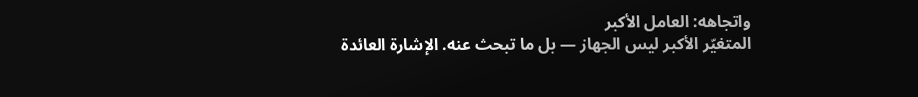واتجاهه: العامل الأكبر
المتغيّر الأكبر ليس الجهاز — بل ما تبحث عنه. الإشارة العائدة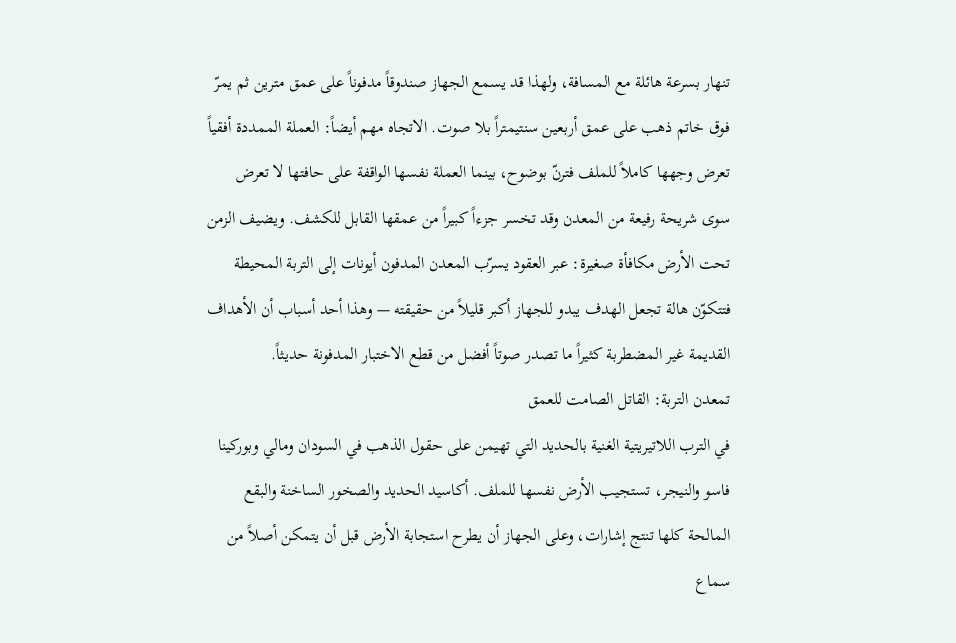تنهار بسرعة هائلة مع المسافة، ولهذا قد يسمع الجهاز صندوقاً مدفوناً على عمق مترين ثم يمرّ فوق خاتم ذهب على عمق أربعين سنتيمتراً بلا صوت. الاتجاه مهم أيضاً: العملة الممددة أفقياً تعرض وجهها كاملاً للملف فترنّ بوضوح، بينما العملة نفسها الواقفة على حافتها لا تعرض سوى شريحة رفيعة من المعدن وقد تخسر جزءاً كبيراً من عمقها القابل للكشف. ويضيف الزمن تحت الأرض مكافأة صغيرة: عبر العقود يسرّب المعدن المدفون أيونات إلى التربة المحيطة فتتكوّن هالة تجعل الهدف يبدو للجهاز أكبر قليلاً من حقيقته — وهذا أحد أسباب أن الأهداف القديمة غير المضطربة كثيراً ما تصدر صوتاً أفضل من قطع الاختبار المدفونة حديثاً.
تمعدن التربة: القاتل الصامت للعمق
في الترب اللاتيريتية الغنية بالحديد التي تهيمن على حقول الذهب في السودان ومالي وبوركينا فاسو والنيجر، تستجيب الأرض نفسها للملف. أكاسيد الحديد والصخور الساخنة والبقع المالحة كلها تنتج إشارات، وعلى الجهاز أن يطرح استجابة الأرض قبل أن يتمكن أصلاً من سماع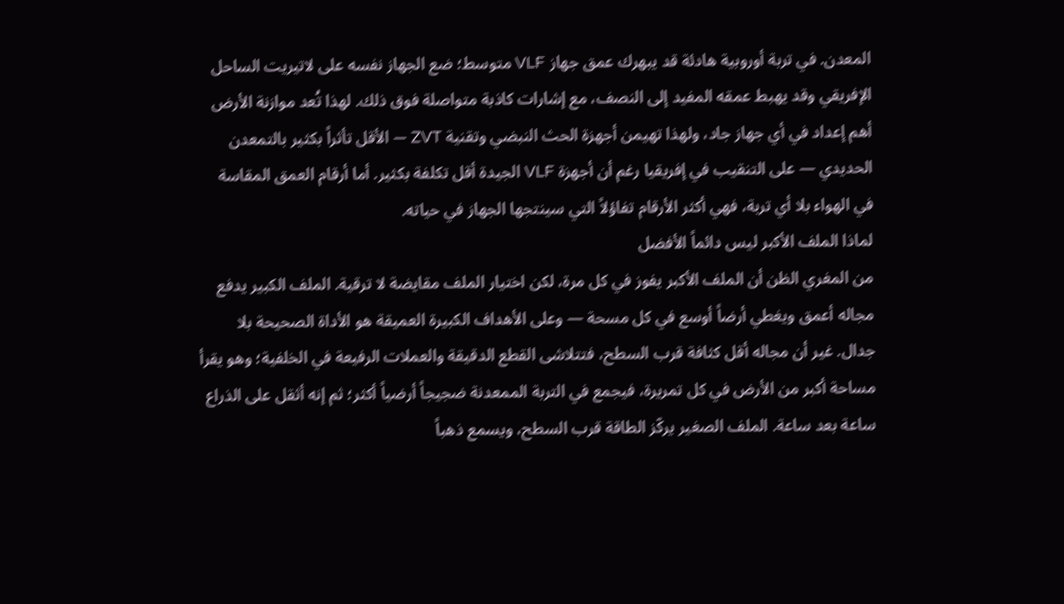المعدن. في تربة أوروبية هادئة قد يبهرك عمق جهاز VLF متوسط؛ ضع الجهاز نفسه على لاتيريت الساحل الإفريقي وقد يهبط عمقه المفيد إلى النصف، مع إشارات كاذبة متواصلة فوق ذلك. لهذا تُعد موازنة الأرض أهم إعداد في أي جهاز جاد، ولهذا تهيمن أجهزة الحث النبضي وتقنية ZVT — الأقل تأثراً بكثير بالتمعدن الحديدي — على التنقيب في إفريقيا رغم أن أجهزة VLF الجيدة أقل تكلفة بكثير. أما أرقام العمق المقاسة في الهواء بلا أي تربة، فهي أكثر الأرقام تفاؤلاً التي سينتجها الجهاز في حياته.
لماذا الملف الأكبر ليس دائماً الأفضل
من المغري الظن أن الملف الأكبر يفوز في كل مرة، لكن اختيار الملف مقايضة لا ترقية. الملف الكبير يدفع مجاله أعمق ويغطي أرضاً أوسع في كل مسحة — وعلى الأهداف الكبيرة العميقة هو الأداة الصحيحة بلا جدال. غير أن مجاله أقل كثافة قرب السطح، فتتلاشى القطع الدقيقة والعملات الرفيعة في الخلفية؛ وهو يقرأ مساحة أكبر من الأرض في كل تمريرة، فيجمع في التربة الممعدنة ضجيجاً أرضياً أكثر؛ ثم إنه أثقل على الذراع ساعة بعد ساعة. الملف الصغير يركّز الطاقة قرب السطح، ويسمع ذهباً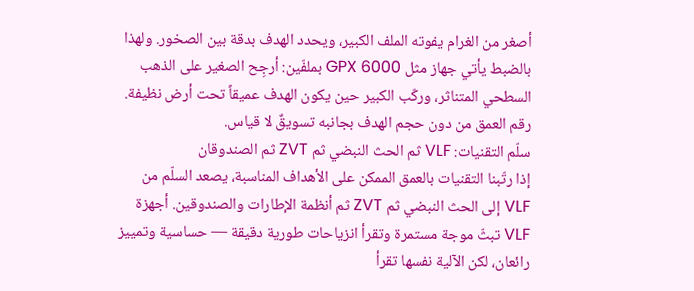أصغر من الغرام يفوته الملف الكبير، ويحدد الهدف بدقة بين الصخور. ولهذا بالضبط يأتي جهاز مثل GPX 6000 بملفّين: أرجِح الصغير على الذهب السطحي المتناثر، وركّب الكبير حين يكون الهدف عميقاً تحت أرض نظيفة.
رقم العمق من دون حجم الهدف بجانبه تسويقٌ لا قياس.
سلّم التقنيات: VLF ثم الحث النبضي ثم ZVT ثم الصندوقان
إذا رتّبنا التقنيات بالعمق الممكن على الأهداف المناسبة، يصعد السلّم من VLF إلى الحث النبضي ثم ZVT ثم أنظمة الإطارات والصندوقين. أجهزة VLF تبثّ موجة مستمرة وتقرأ انزياحات طورية دقيقة — حساسية وتمييز رائعان، لكن الآلية نفسها تقرأ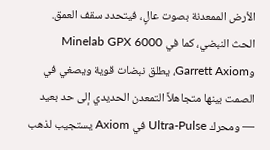الأرض الممعدنة بصوت عالٍ، فيتحدد سقف العمق. الحث النبضي، كما في Minelab GPX 6000 وGarrett Axiom، يطلق نبضات قوية ويصغي في الصمت بينها متجاهلاً التمعدن الحديدي إلى حد بعيد — ومحرك Ultra-Pulse في Axiom يستجيب لذهب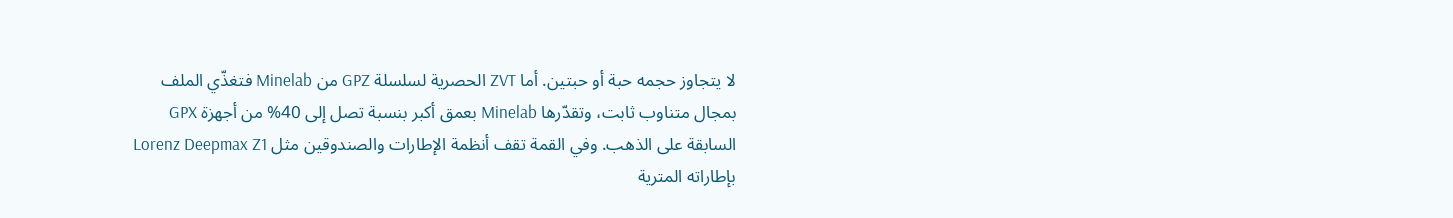لا يتجاوز حجمه حبة أو حبتين. أما ZVT الحصرية لسلسلة GPZ من Minelab فتغذّي الملف بمجال متناوب ثابت، وتقدّرها Minelab بعمق أكبر بنسبة تصل إلى 40% من أجهزة GPX السابقة على الذهب. وفي القمة تقف أنظمة الإطارات والصندوقين مثل Lorenz Deepmax Z1 بإطاراته المترية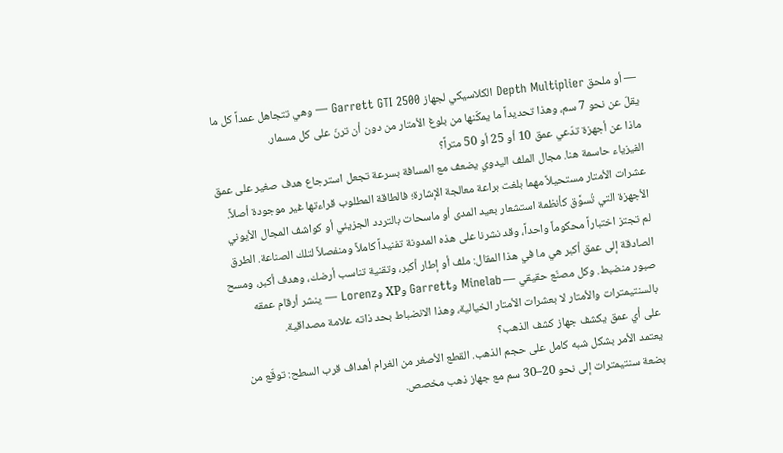— أو ملحق Depth Multiplier الكلاسيكي لجهاز Garrett GTI 2500 — وهي تتجاهل عمداً كل ما يقلّ عن نحو 7 سم، وهذا تحديداً ما يمكّنها من بلوغ الأمتار من دون أن ترنّ على كل مسمار.
ماذا عن أجهزة تدّعي عمق 10 أو 25 أو 50 متراً؟
الفيزياء حاسمة هنا. مجال الملف اليدوي يضعف مع المسافة بسرعة تجعل استرجاع هدف صغير على عمق عشرات الأمتار مستحيلاً مهما بلغت براعة معالجة الإشارة؛ فالطاقة المطلوب قراءتها غير موجودة أصلاً. الأجهزة التي تُسوَّق كأنظمة استشعار بعيد المدى أو ماسحات بالتردد الجزيئي أو كواشف المجال الأيوني لم تجتز اختباراً محكوماً واحداً، وقد نشرنا على هذه المدونة تفنيداً كاملاً ومنفصلاً لتلك الصناعة. الطرق الصادقة إلى عمق أكبر هي ما في هذا المقال: ملف أو إطار أكبر، وتقنية تناسب أرضك، وهدف أكبر، ومسح صبور منضبط. وكل مصنّع حقيقي — Minelab وGarrett وXP وLorenz — ينشر أرقام عمقه بالسنتيمترات والأمتار لا بعشرات الأمتار الخيالية، وهذا الانضباط بحد ذاته علامة مصداقية.
على أي عمق يكشف جهاز كشف الذهب؟
يعتمد الأمر بشكل شبه كامل على حجم الذهب. القطع الأصغر من الغرام أهداف قرب السطح: توقّع من بضعة سنتيمترات إلى نحو 20–30 سم مع جهاز ذهب مخصص.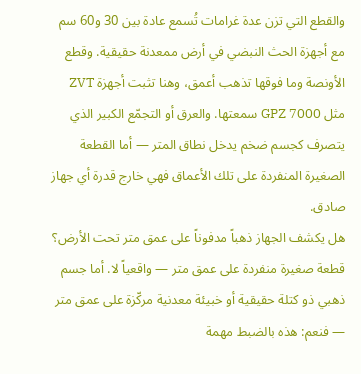والقطع التي تزن عدة غرامات تُسمع عادة بين 30 و60 سم مع أجهزة الحث النبضي في أرض ممعدنة حقيقية. وقطع الأونصة وما فوقها تذهب أعمق، وهنا تثبت أجهزة ZVT مثل GPZ 7000 سمعتها. والعرق أو التجمّع الكبير الذي يتصرف كجسم ضخم يدخل نطاق المتر — أما القطعة الصغيرة المنفردة على تلك الأعماق فهي خارج قدرة أي جهاز صادق.
هل يكشف الجهاز ذهباً مدفوناً على عمق متر تحت الأرض؟
قطعة صغيرة منفردة على عمق متر — واقعياً لا. أما جسم ذهبي ذو كتلة حقيقية أو خبيئة معدنية مركّزة على عمق متر — فنعم: هذه بالضبط مهمة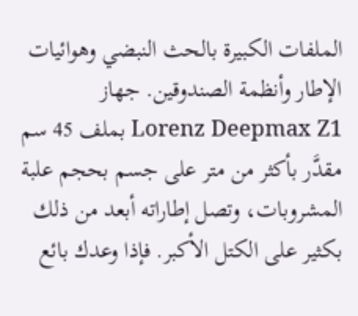الملفات الكبيرة بالحث النبضي وهوائيات الإطار وأنظمة الصندوقين. جهاز Lorenz Deepmax Z1 بملف 45 سم مقدَّر بأكثر من متر على جسم بحجم علبة المشروبات، وتصل إطاراته أبعد من ذلك بكثير على الكتل الأكبر. فإذا وعدك بائع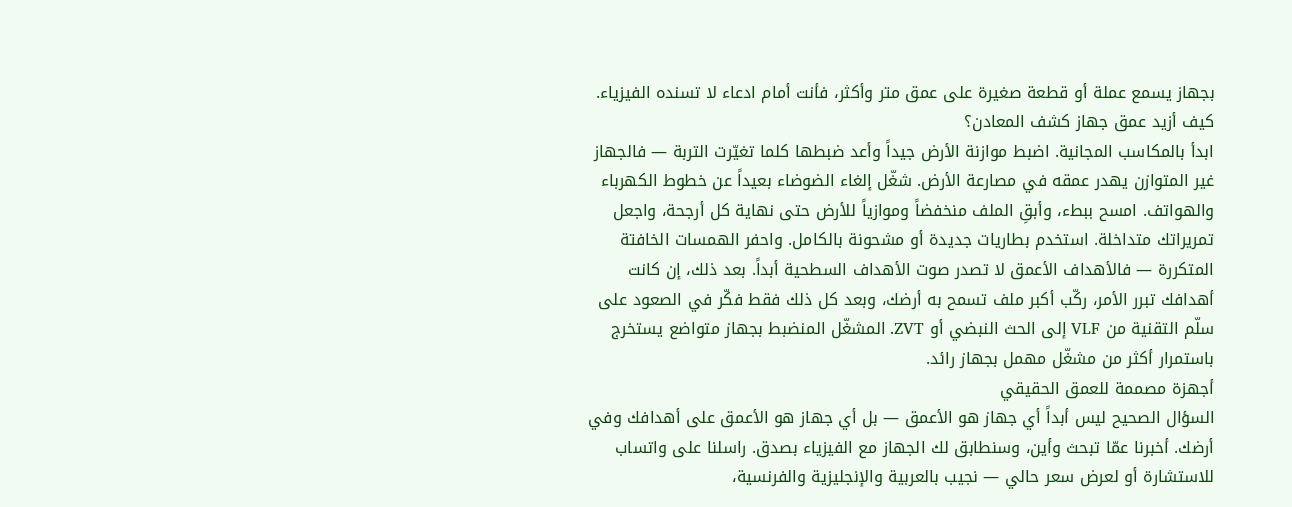بجهاز يسمع عملة أو قطعة صغيرة على عمق متر وأكثر، فأنت أمام ادعاء لا تسنده الفيزياء.
كيف أزيد عمق جهاز كشف المعادن؟
ابدأ بالمكاسب المجانية. اضبط موازنة الأرض جيداً وأعد ضبطها كلما تغيّرت التربة — فالجهاز غير المتوازن يهدر عمقه في مصارعة الأرض. شغّل إلغاء الضوضاء بعيداً عن خطوط الكهرباء والهواتف. امسح ببطء، وأبقِ الملف منخفضاً وموازياً للأرض حتى نهاية كل أرجحة، واجعل تمريراتك متداخلة. استخدم بطاريات جديدة أو مشحونة بالكامل. واحفر الهمسات الخافتة المتكررة — فالأهداف الأعمق لا تصدر صوت الأهداف السطحية أبداً. بعد ذلك، إن كانت أهدافك تبرر الأمر، ركّب أكبر ملف تسمح به أرضك، وبعد كل ذلك فقط فكّر في الصعود على سلّم التقنية من VLF إلى الحث النبضي أو ZVT. المشغّل المنضبط بجهاز متواضع يستخرج باستمرار أكثر من مشغّل مهمل بجهاز رائد.
أجهزة مصممة للعمق الحقيقي
السؤال الصحيح ليس أبداً أي جهاز هو الأعمق — بل أي جهاز هو الأعمق على أهدافك وفي أرضك. أخبرنا عمّا تبحث وأين، وسنطابق لك الجهاز مع الفيزياء بصدق. راسلنا على واتساب للاستشارة أو لعرض سعر حالي — نجيب بالعربية والإنجليزية والفرنسية،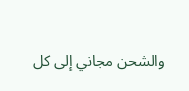والشحن مجاني إلى كل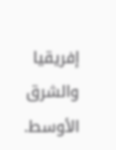إفريقيا والشرق الأوسط.